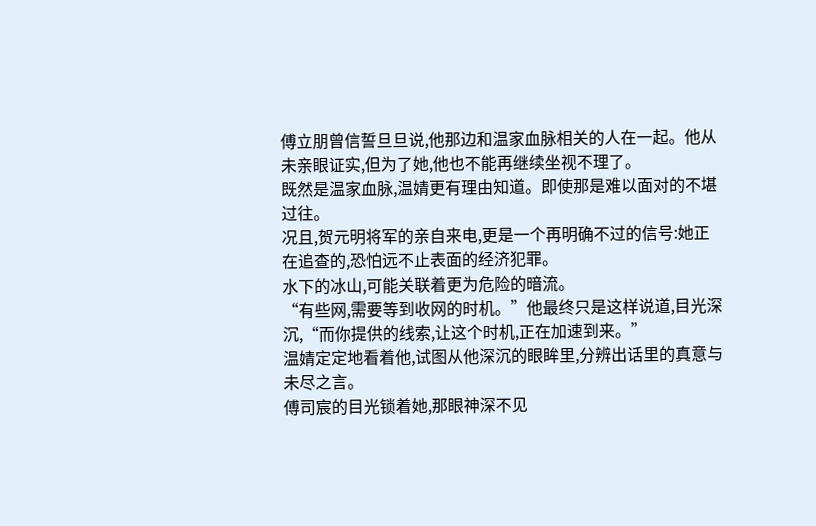傅立朋曾信誓旦旦说,他那边和温家血脉相关的人在一起。他从未亲眼证实,但为了她,他也不能再继续坐视不理了。
既然是温家血脉,温婧更有理由知道。即使那是难以面对的不堪过往。
况且,贺元明将军的亲自来电,更是一个再明确不过的信号:她正在追查的,恐怕远不止表面的经济犯罪。
水下的冰山,可能关联着更为危险的暗流。
“有些网,需要等到收网的时机。”他最终只是这样说道,目光深沉,“而你提供的线索,让这个时机,正在加速到来。”
温婧定定地看着他,试图从他深沉的眼眸里,分辨出话里的真意与未尽之言。
傅司宸的目光锁着她,那眼神深不见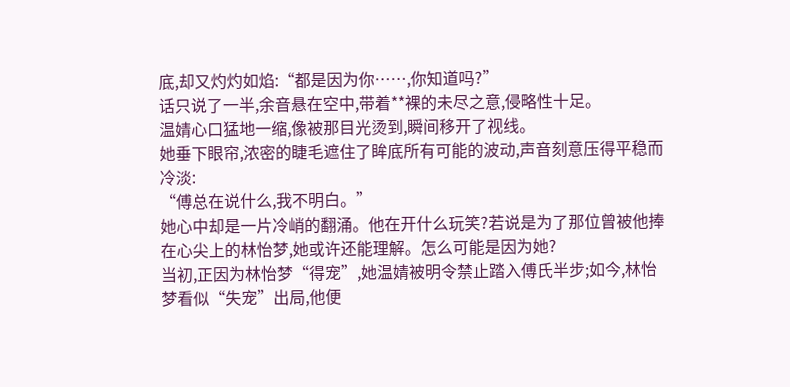底,却又灼灼如焰:“都是因为你……,你知道吗?”
话只说了一半,余音悬在空中,带着**裸的未尽之意,侵略性十足。
温婧心口猛地一缩,像被那目光烫到,瞬间移开了视线。
她垂下眼帘,浓密的睫毛遮住了眸底所有可能的波动,声音刻意压得平稳而冷淡:
“傅总在说什么,我不明白。”
她心中却是一片冷峭的翻涌。他在开什么玩笑?若说是为了那位曾被他捧在心尖上的林怡梦,她或许还能理解。怎么可能是因为她?
当初,正因为林怡梦“得宠”,她温婧被明令禁止踏入傅氏半步;如今,林怡梦看似“失宠”出局,他便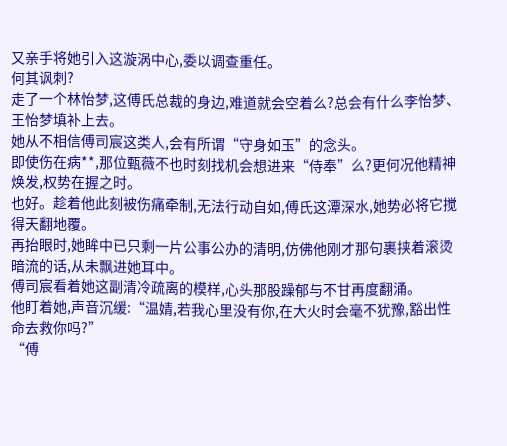又亲手将她引入这漩涡中心,委以调查重任。
何其讽刺?
走了一个林怡梦,这傅氏总裁的身边,难道就会空着么?总会有什么李怡梦、王怡梦填补上去。
她从不相信傅司宸这类人,会有所谓“守身如玉”的念头。
即使伤在病**,那位甄薇不也时刻找机会想进来“侍奉”么?更何况他精神焕发,权势在握之时。
也好。趁着他此刻被伤痛牵制,无法行动自如,傅氏这潭深水,她势必将它搅得天翻地覆。
再抬眼时,她眸中已只剩一片公事公办的清明,仿佛他刚才那句裹挟着滚烫暗流的话,从未飘进她耳中。
傅司宸看着她这副清冷疏离的模样,心头那股躁郁与不甘再度翻涌。
他盯着她,声音沉缓:“温婧,若我心里没有你,在大火时会毫不犹豫,豁出性命去救你吗?”
“傅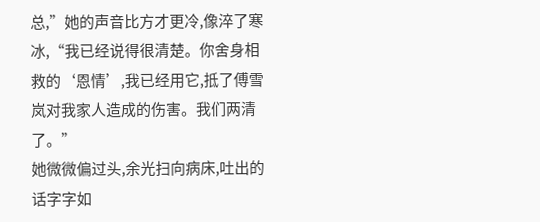总,”她的声音比方才更冷,像淬了寒冰,“我已经说得很清楚。你舍身相救的‘恩情’,我已经用它,抵了傅雪岚对我家人造成的伤害。我们两清了。”
她微微偏过头,余光扫向病床,吐出的话字字如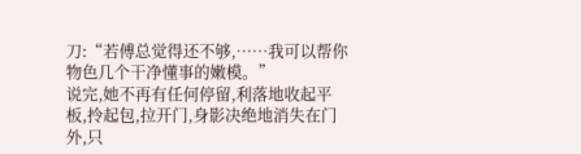刀:“若傅总觉得还不够,……我可以帮你物色几个干净懂事的嫩模。”
说完,她不再有任何停留,利落地收起平板,拎起包,拉开门,身影决绝地消失在门外,只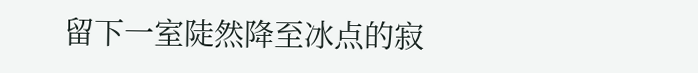留下一室陡然降至冰点的寂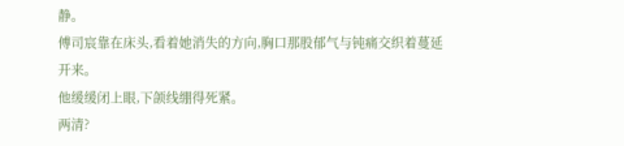静。
傅司宸靠在床头,看着她消失的方向,胸口那股郁气与钝痛交织着蔓延开来。
他缓缓闭上眼,下颌线绷得死紧。
两清?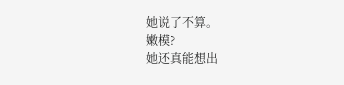她说了不算。
嫩模?
她还真能想出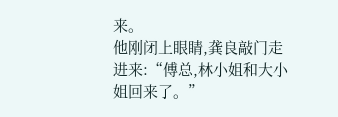来。
他刚闭上眼睛,龚良敲门走进来:“傅总,林小姐和大小姐回来了。”